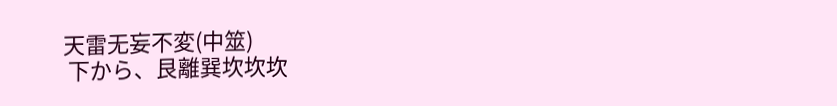天雷无妄不変(中筮)
 下から、艮離巽坎坎坎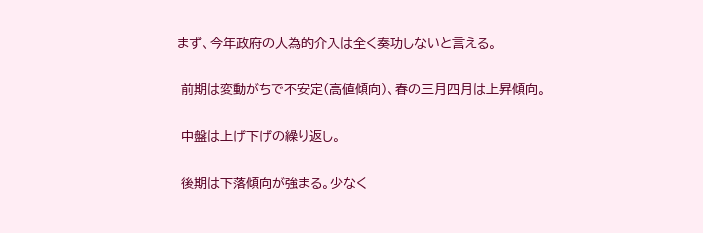まず、今年政府の人為的介入は全く奏功しないと言える。

 前期は変動がちで不安定(高値傾向)、春の三月四月は上昇傾向。

 中盤は上げ下げの繰り返し。

 後期は下落傾向が強まる。少なく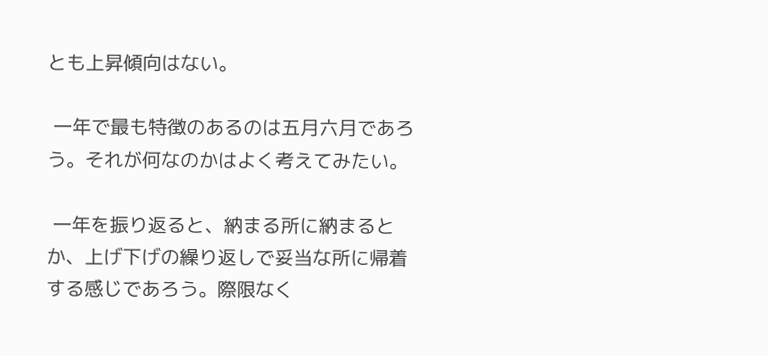とも上昇傾向はない。

 一年で最も特徴のあるのは五月六月であろう。それが何なのかはよく考えてみたい。

 一年を振り返ると、納まる所に納まるとか、上げ下げの繰り返しで妥当な所に帰着する感じであろう。際限なく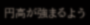円高が強まるよう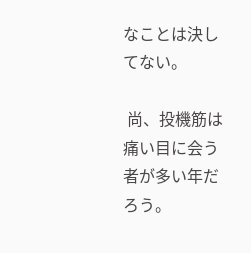なことは決してない。

 尚、投機筋は痛い目に会う者が多い年だろう。